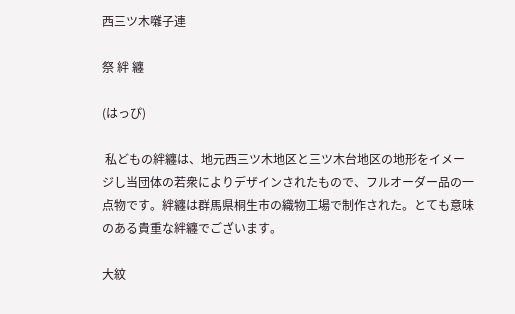西三ツ木囃子連

祭 絆 纏

(はっぴ)

 私どもの絆纏は、地元西三ツ木地区と三ツ木台地区の地形をイメージし当団体の若衆によりデザインされたもので、フルオーダー品の一点物です。絆纏は群馬県桐生市の織物工場で制作された。とても意味のある貴重な絆纏でございます。

大紋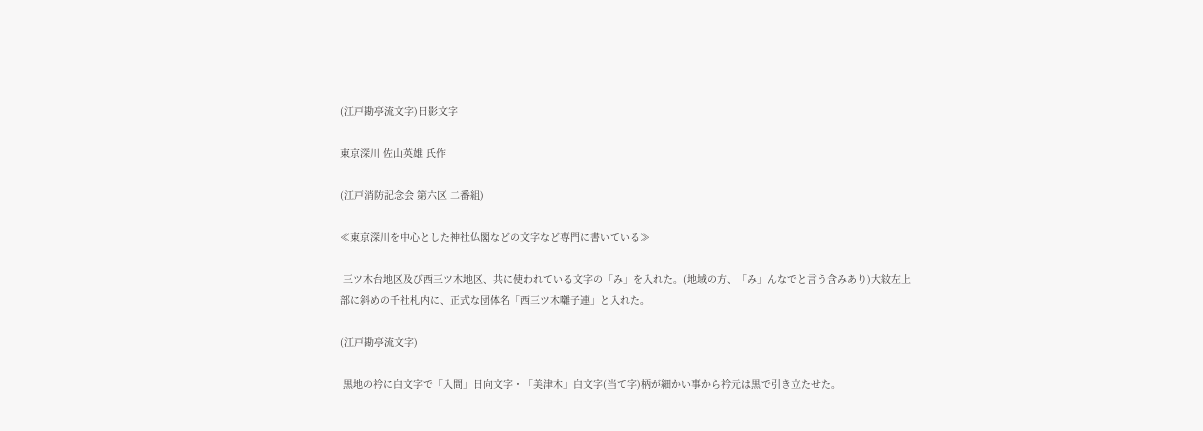(江戸勘亭流文字)日影文字

東京深川 佐山英雄 氏作

(江戸消防記念会 第六区 二番組)

≪東京深川を中心とした神社仏閣などの文字など専門に書いている≫

 三ツ木台地区及び西三ツ木地区、共に使われている文字の「み」を入れた。(地域の方、「み」んなでと言う含みあり)大紋左上部に斜めの千社札内に、正式な団体名「西三ツ木囃子連」と入れた。

(江戸勘亭流文字)

 黒地の衿に白文字で「入間」日向文字・「美津木」白文字(当て字)柄が細かい事から衿元は黒で引き立たせた。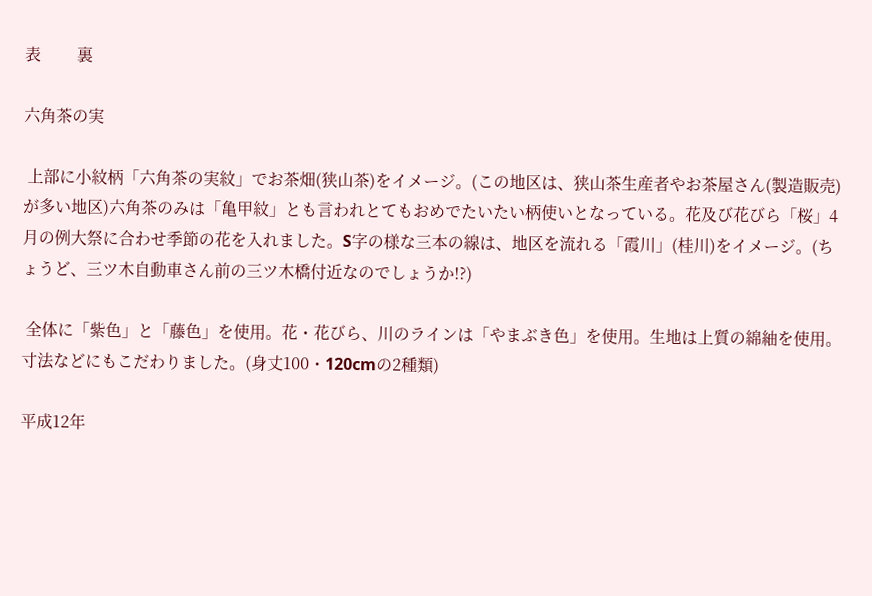表         裏

六角茶の実

 上部に小紋柄「六角茶の実紋」でお茶畑(狭山茶)をイメージ。(この地区は、狭山茶生産者やお茶屋さん(製造販売)が多い地区)六角茶のみは「亀甲紋」とも言われとてもおめでたいたい柄使いとなっている。花及び花びら「桜」4月の例大祭に合わせ季節の花を入れました。S字の様な三本の線は、地区を流れる「霞川」(桂川)をイメージ。(ちょうど、三ツ木自動車さん前の三ツ木橋付近なのでしょうか!?)

 全体に「紫色」と「藤色」を使用。花・花びら、川のラインは「やまぶき色」を使用。生地は上質の綿紬を使用。寸法などにもこだわりました。(身丈100・120cmの2種類)

平成12年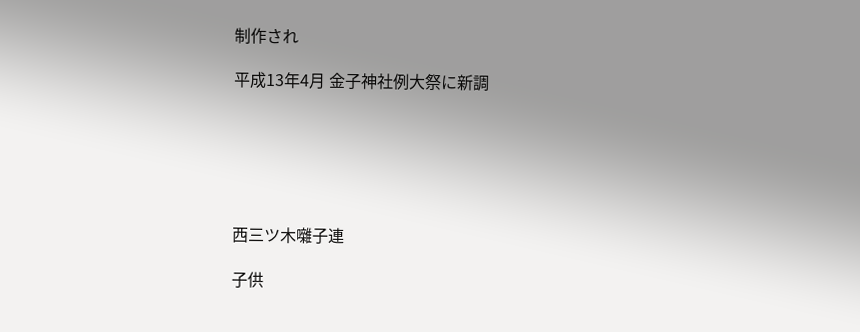制作され

平成13年4月 金子神社例大祭に新調






西三ツ木囃子連

子供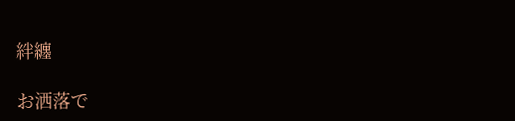絆纏

お洒落で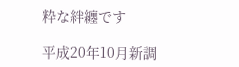粋な絆纏です

平成20年10月新調